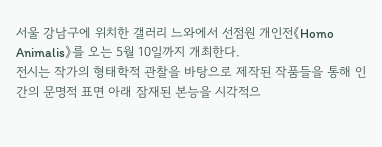서울 강남구에 위치한 갤러리 느와에서 선점원 개인전《Homo Animalis》를 오는 5월 10일까지 개최한다.
전시는 작가의 형태학적 관찰을 바탕으로 제작된 작품들을 통해 인간의 문명적 표면 아래 잠재된 본능을 시각적으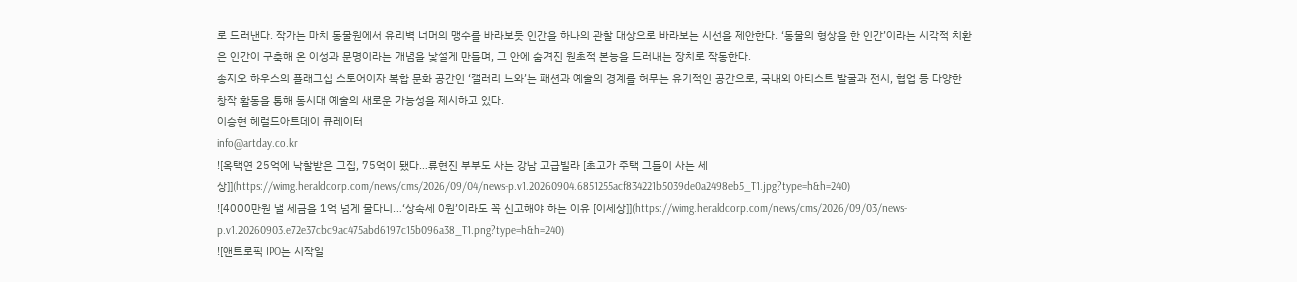로 드러낸다. 작가는 마치 동물원에서 유리벽 너머의 맹수를 바라보듯 인간을 하나의 관찰 대상으로 바라보는 시선을 제안한다. ‘동물의 형상을 한 인간’이라는 시각적 치환은 인간이 구축해 온 이성과 문명이라는 개념을 낯설게 만들며, 그 안에 숨겨진 원초적 본능을 드러내는 장치로 작동한다.
송지오 하우스의 플래그십 스토어이자 복합 문화 공간인 ‘갤러리 느와’는 패션과 예술의 경계를 허무는 유기적인 공간으로, 국내외 아티스트 발굴과 전시, 협업 등 다양한 창작 활동을 통해 동시대 예술의 새로운 가능성을 제시하고 있다.
이승현 헤럴드아트데이 큐레이터
info@artday.co.kr
![옥택연 25억에 낙찰받은 그집, 75억이 됐다…류현진 부부도 사는 강남 고급빌라 [초고가 주택 그들이 사는 세상]](https://wimg.heraldcorp.com/news/cms/2026/09/04/news-p.v1.20260904.6851255acf834221b5039de0a2498eb5_T1.jpg?type=h&h=240)
![4000만원 낼 세금을 1억 넘게 물다니…‘상속세 0원’이라도 꼭 신고해야 하는 이유 [이세상]](https://wimg.heraldcorp.com/news/cms/2026/09/03/news-p.v1.20260903.e72e37cbc9ac475abd6197c15b096a38_T1.png?type=h&h=240)
![앤트로픽 IPO는 시작일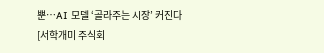뿐…AI 모델 ‘골라주는 시장’ 커진다 [서학개미 주식회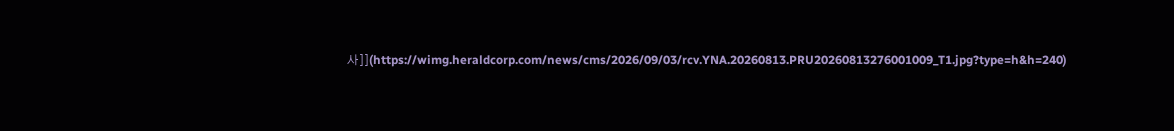사]](https://wimg.heraldcorp.com/news/cms/2026/09/03/rcv.YNA.20260813.PRU20260813276001009_T1.jpg?type=h&h=240)